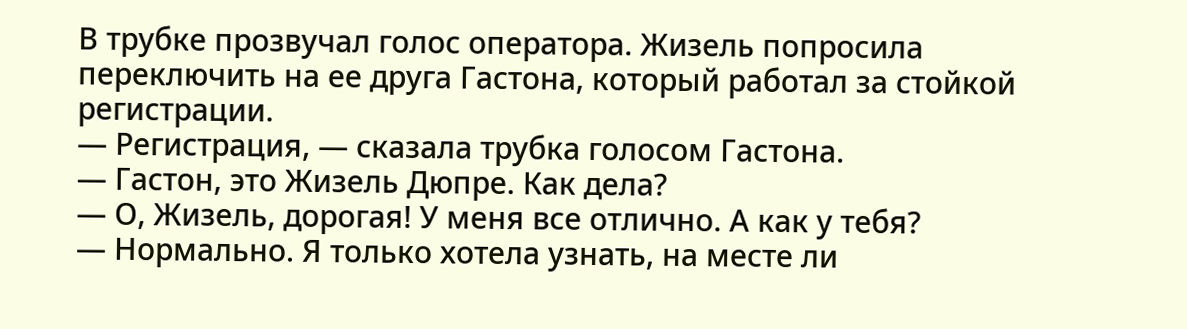В трубке прозвучал голос оператора. Жизель попросила переключить на ее друга Гастона, который работал за стойкой регистрации.
— Регистрация, — сказала трубка голосом Гастона.
— Гастон, это Жизель Дюпре. Как дела?
— О, Жизель, дорогая! У меня все отлично. А как у тебя?
— Нормально. Я только хотела узнать, на месте ли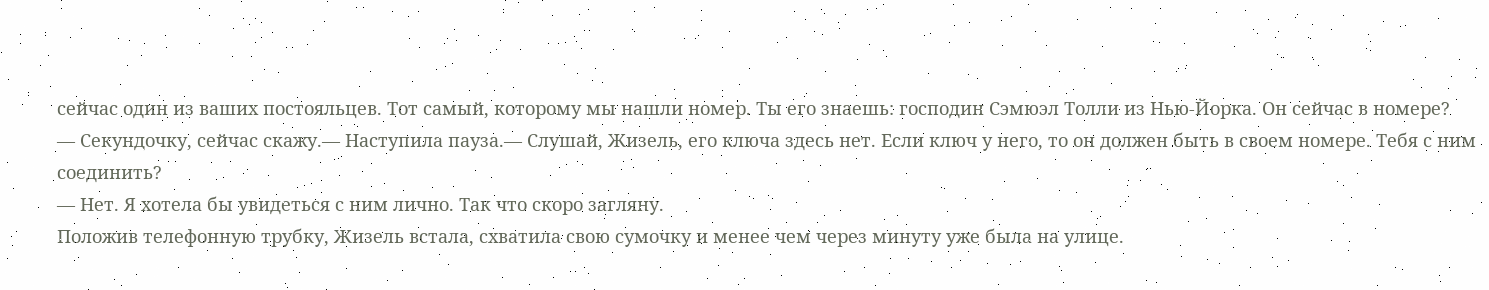сейчас один из ваших постояльцев. Тот самый, которому мы нашли номер. Ты его знаешь: господин Сэмюэл Толли из Нью-Йорка. Он сейчас в номере?
— Секундочку, сейчас скажу.— Наступила пауза.— Слушай, Жизель, его ключа здесь нет. Если ключ у него, то он должен быть в своем номере. Тебя с ним соединить?
— Нет. Я хотела бы увидеться с ним лично. Так что скоро загляну.
Положив телефонную трубку, Жизель встала, схватила свою сумочку и менее чем через минуту уже была на улице.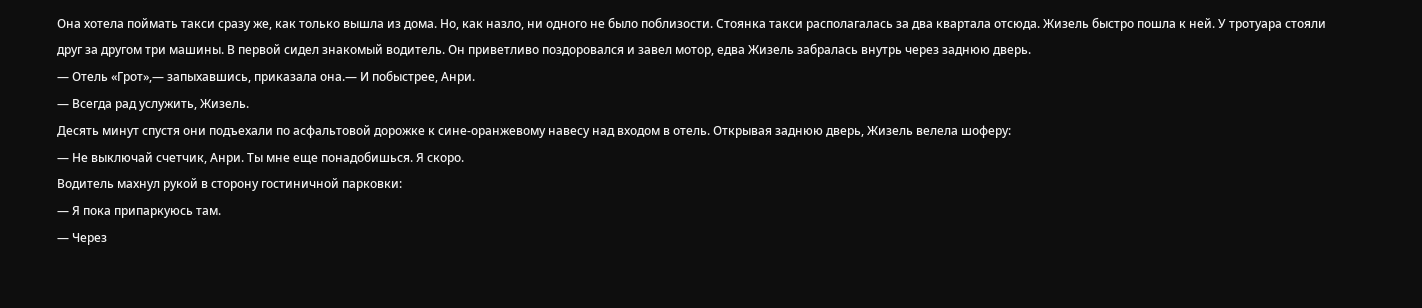Она хотела поймать такси сразу же, как только вышла из дома. Но, как назло, ни одного не было поблизости. Стоянка такси располагалась за два квартала отсюда. Жизель быстро пошла к ней. У тротуара стояли друг за другом три машины. В первой сидел знакомый водитель. Он приветливо поздоровался и завел мотор, едва Жизель забралась внутрь через заднюю дверь.
— Отель «Грот»,— запыхавшись, приказала она.— И побыстрее, Анри.
— Всегда рад услужить, Жизель.
Десять минут спустя они подъехали по асфальтовой дорожке к сине-оранжевому навесу над входом в отель. Открывая заднюю дверь, Жизель велела шоферу:
— Не выключай счетчик, Анри. Ты мне еще понадобишься. Я скоро.
Водитель махнул рукой в сторону гостиничной парковки:
— Я пока припаркуюсь там.
— Через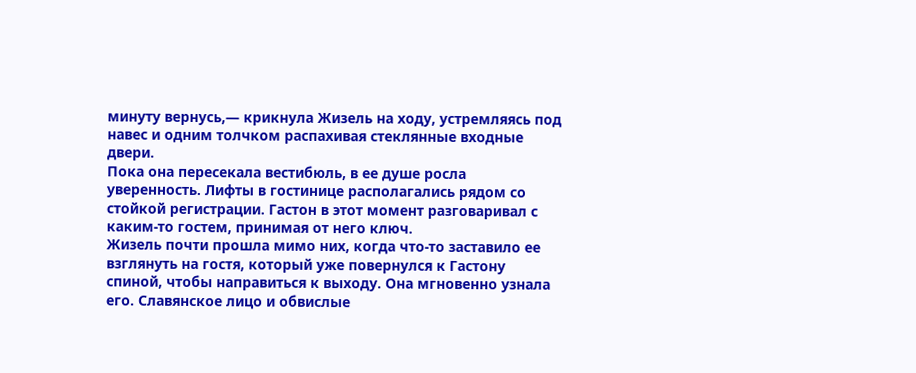минуту вернусь,— крикнула Жизель на ходу, устремляясь под навес и одним толчком распахивая стеклянные входные двери.
Пока она пересекала вестибюль, в ее душе росла уверенность. Лифты в гостинице располагались рядом со стойкой регистрации. Гастон в этот момент разговаривал с каким-то гостем, принимая от него ключ.
Жизель почти прошла мимо них, когда что-то заставило ее взглянуть на гостя, который уже повернулся к Гастону спиной, чтобы направиться к выходу. Она мгновенно узнала его. Славянское лицо и обвислые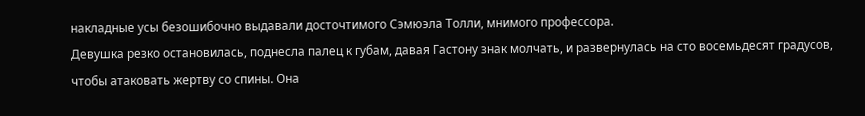накладные усы безошибочно выдавали досточтимого Сэмюэла Толли, мнимого профессора.
Девушка резко остановилась, поднесла палец к губам, давая Гастону знак молчать, и развернулась на сто восемьдесят градусов, чтобы атаковать жертву со спины. Она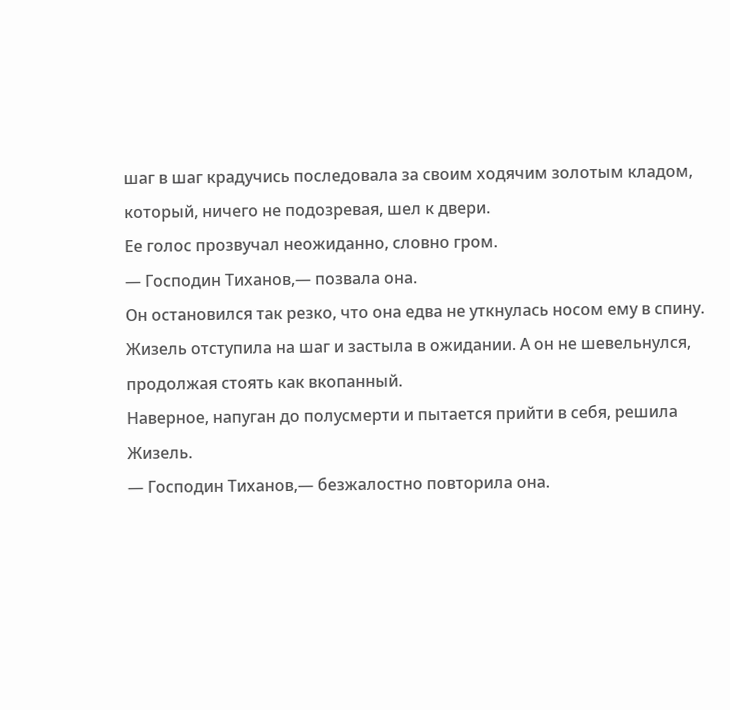шаг в шаг крадучись последовала за своим ходячим золотым кладом, который, ничего не подозревая, шел к двери.
Ее голос прозвучал неожиданно, словно гром.
— Господин Тиханов,— позвала она.
Он остановился так резко, что она едва не уткнулась носом ему в спину. Жизель отступила на шаг и застыла в ожидании. А он не шевельнулся, продолжая стоять как вкопанный.
Наверное, напуган до полусмерти и пытается прийти в себя, решила Жизель.
— Господин Тиханов,— безжалостно повторила она.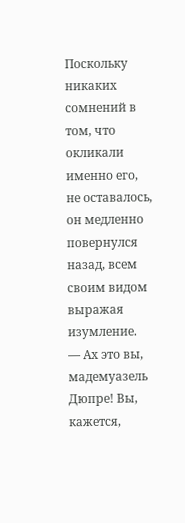Поскольку никаких сомнений в том, что окликали именно его, не оставалось, он медленно повернулся назад, всем своим видом выражая изумление.
— Ах это вы, мадемуазель Дюпре! Вы, кажется,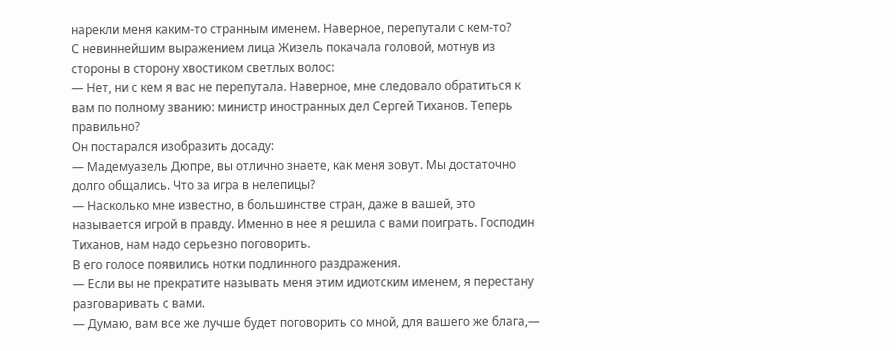нарекли меня каким-то странным именем. Наверное, перепутали с кем-то?
С невиннейшим выражением лица Жизель покачала головой, мотнув из стороны в сторону хвостиком светлых волос:
— Нет, ни с кем я вас не перепутала. Наверное, мне следовало обратиться к вам по полному званию: министр иностранных дел Сергей Тиханов. Теперь правильно?
Он постарался изобразить досаду:
— Мадемуазель Дюпре, вы отлично знаете, как меня зовут. Мы достаточно долго общались. Что за игра в нелепицы?
— Насколько мне известно, в большинстве стран, даже в вашей, это называется игрой в правду. Именно в нее я решила с вами поиграть. Господин Тиханов, нам надо серьезно поговорить.
В его голосе появились нотки подлинного раздражения.
— Если вы не прекратите называть меня этим идиотским именем, я перестану разговаривать с вами.
— Думаю, вам все же лучше будет поговорить со мной, для вашего же блага,—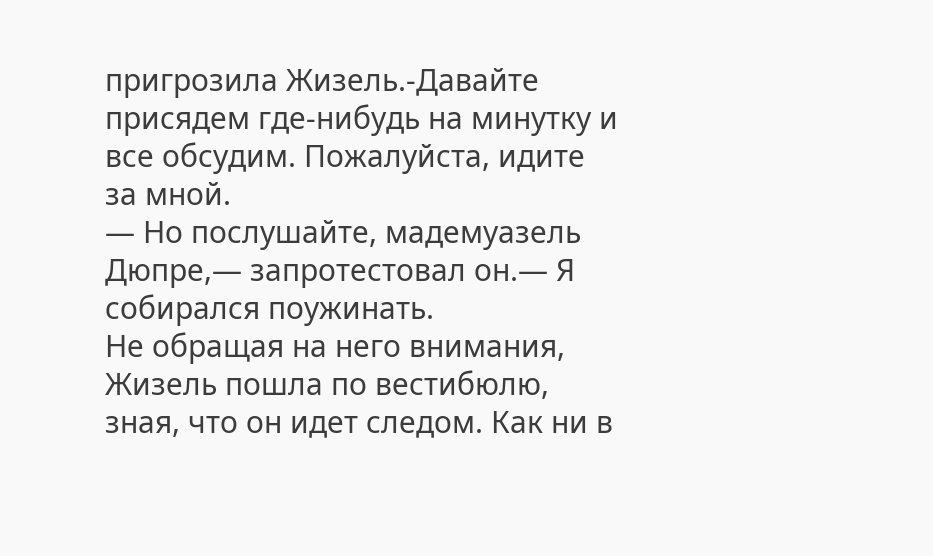пригрозила Жизель.-Давайте присядем где-нибудь на минутку и все обсудим. Пожалуйста, идите за мной.
— Но послушайте, мадемуазель Дюпре,— запротестовал он.— Я собирался поужинать.
Не обращая на него внимания, Жизель пошла по вестибюлю, зная, что он идет следом. Как ни в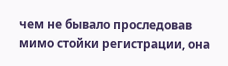чем не бывало проследовав мимо стойки регистрации, она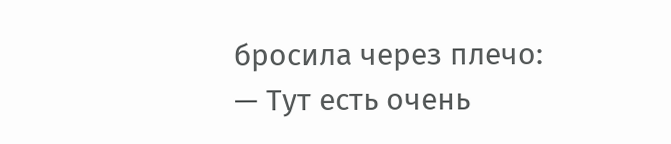бросила через плечо:
— Тут есть очень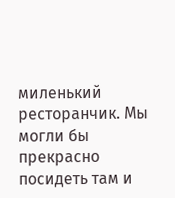миленький ресторанчик. Мы могли бы прекрасно посидеть там и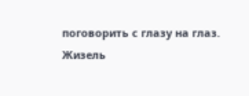поговорить с глазу на глаз.
Жизель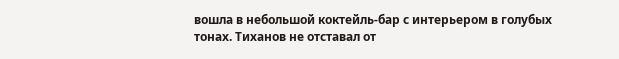вошла в небольшой коктейль-бар с интерьером в голубых тонах. Тиханов не отставал от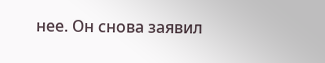нее. Он снова заявил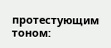протестующим тоном: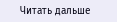Читать дальше